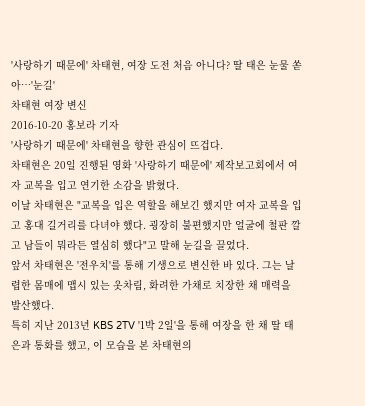'사랑하기 때문에' 차태현, 여장 도전 처음 아니다? 딸 태은 눈물 쏟아…'눈길'
차태현 여장 변신
2016-10-20 홍보라 기자
'사랑하기 때문에' 차태현을 향한 관심이 뜨겁다.
차태현은 20일 진행된 영화 '사랑하기 때문에' 제작보고회에서 여자 교복을 입고 연기한 소감을 밝혔다.
이날 차태현은 "교복을 입은 역할을 해보긴 했지만 여자 교복을 입고 홍대 길거리를 다녀야 했다. 굉장히 불편했지만 얼굴에 철판 깔고 남들이 뭐라든 열심히 했다"고 말해 눈길을 끌었다.
앞서 차태현은 '전우치'를 통해 기생으로 변신한 바 있다. 그는 날렵한 몸매에 맵시 있는 옷차림, 화려한 가채로 치장한 채 매력을 발산했다.
특히 지난 2013년 KBS 2TV '1박 2일'을 통해 여장을 한 채 딸 태은과 통화를 했고, 이 모습을 본 차태현의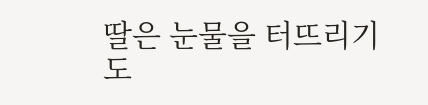딸은 눈물을 터뜨리기도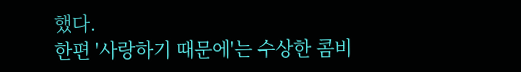했다.
한편 '사랑하기 때문에'는 수상한 콤비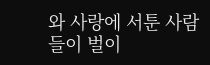와 사랑에 서툰 사람들이 벌이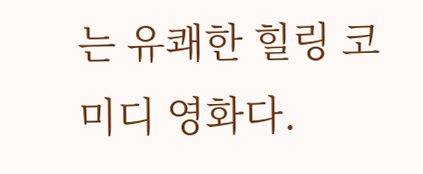는 유쾌한 힐링 코미디 영화다.